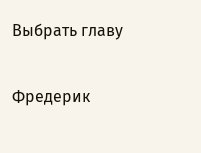Выбрать главу

Фредерик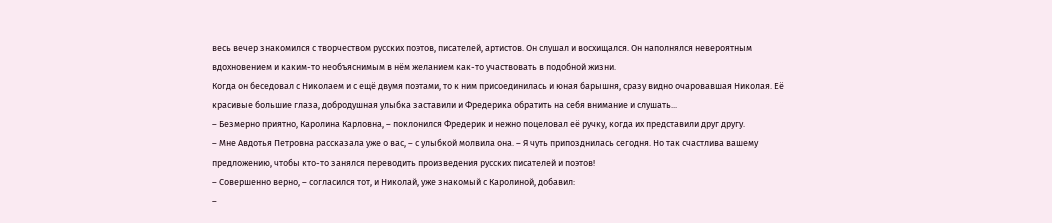весь вечер знакомился с творчеством русских поэтов, писателей, артистов. Он слушал и восхищался. Он наполнялся невероятным вдохновением и каким-то необъяснимым в нём желанием как-то участвовать в подобной жизни.
Когда он беседовал с Николаем и с ещё двумя поэтами, то к ним присоединилась и юная барышня, сразу видно очаровавшая Николая. Её красивые большие глаза, добродушная улыбка заставили и Фредерика обратить на себя внимание и слушать...
– Безмерно приятно, Каролина Карловна, – поклонился Фредерик и нежно поцеловал её ручку, когда их представили друг другу.
– Мне Авдотья Петровна рассказала уже о вас, – с улыбкой молвила она. – Я чуть припозднилась сегодня. Но так счастлива вашему предложению, чтобы кто-то занялся переводить произведения русских писателей и поэтов!
– Совершенно верно, – согласился тот, и Николай, уже знакомый с Каролиной, добавил:
–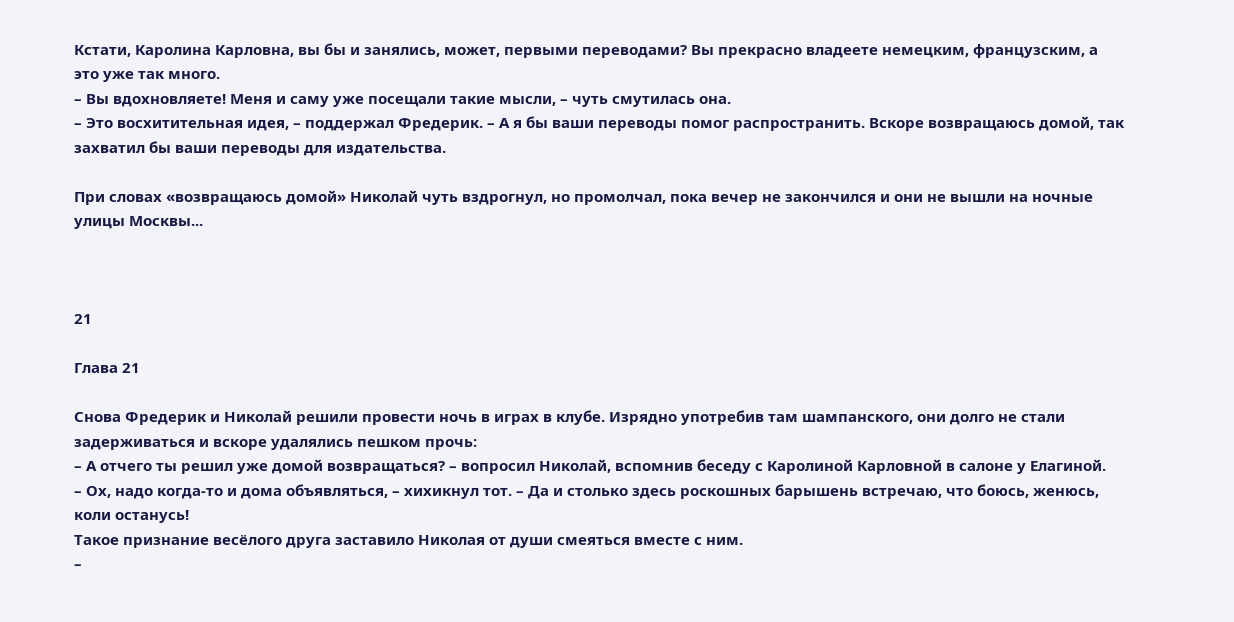Кстати, Каролина Карловна, вы бы и занялись, может, первыми переводами? Вы прекрасно владеете немецким, французским, а это уже так много.
– Вы вдохновляете! Меня и саму уже посещали такие мысли, – чуть смутилась она.
– Это восхитительная идея, – поддержал Фредерик. – А я бы ваши переводы помог распространить. Вскоре возвращаюсь домой, так захватил бы ваши переводы для издательства.

При словах «возвращаюсь домой» Николай чуть вздрогнул, но промолчал, пока вечер не закончился и они не вышли на ночные улицы Москвы...



21

Глава 21

Снова Фредерик и Николай решили провести ночь в играх в клубе. Изрядно употребив там шампанского, они долго не стали задерживаться и вскоре удалялись пешком прочь:
– А отчего ты решил уже домой возвращаться? – вопросил Николай, вспомнив беседу с Каролиной Карловной в салоне у Елагиной.
– Ох, надо когда-то и дома объявляться, – хихикнул тот. – Да и столько здесь роскошных барышень встречаю, что боюсь, женюсь, коли останусь!
Такое признание весёлого друга заставило Николая от души смеяться вместе с ним.
–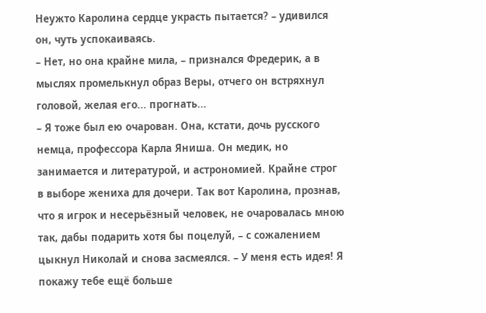Неужто Каролина сердце украсть пытается? – удивился он, чуть успокаиваясь.
– Нет, но она крайне мила, – признался Фредерик, а в мыслях промелькнул образ Веры, отчего он встряхнул головой, желая его... прогнать...
– Я тоже был ею очарован. Она, кстати, дочь русского немца, профессора Карла Яниша. Он медик, но занимается и литературой, и астрономией. Крайне строг в выборе жениха для дочери. Так вот Каролина, прознав, что я игрок и несерьёзный человек, не очаровалась мною так, дабы подарить хотя бы поцелуй, – с сожалением цыкнул Николай и снова засмеялся. – У меня есть идея! Я покажу тебе ещё больше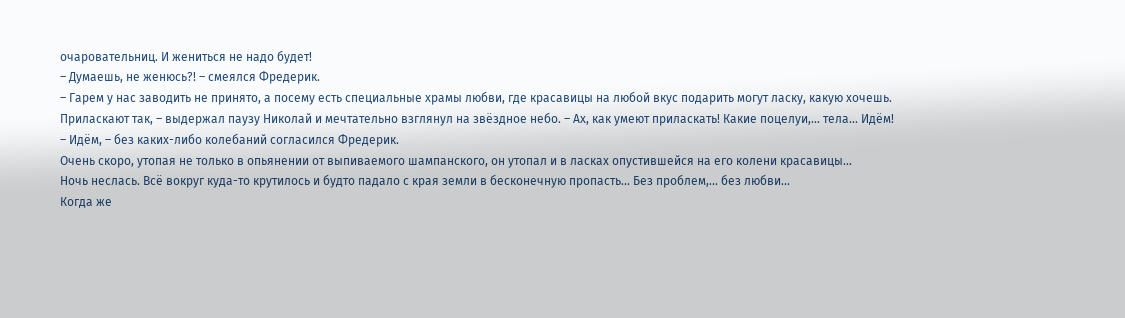очаровательниц. И жениться не надо будет!
– Думаешь, не женюсь?! – смеялся Фредерик.
– Гарем у нас заводить не принято, а посему есть специальные храмы любви, где красавицы на любой вкус подарить могут ласку, какую хочешь. Приласкают так, – выдержал паузу Николай и мечтательно взглянул на звёздное небо. – Ах, как умеют приласкать! Какие поцелуи,... тела... Идём!
– Идём, – без каких-либо колебаний согласился Фредерик.
Очень скоро, утопая не только в опьянении от выпиваемого шампанского, он утопал и в ласках опустившейся на его колени красавицы...
Ночь неслась. Всё вокруг куда-то крутилось и будто падало с края земли в бесконечную пропасть... Без проблем,... без любви...
Когда же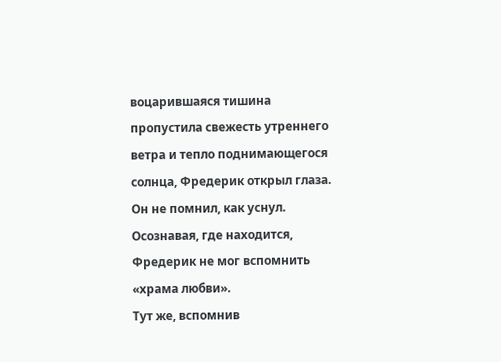воцарившаяся тишина пропустила свежесть утреннего ветра и тепло поднимающегося солнца, Фредерик открыл глаза. Он не помнил, как уснул. Осознавая, где находится, Фредерик не мог вспомнить «храма любви».
Тут же, вспомнив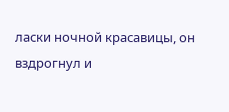ласки ночной красавицы, он вздрогнул и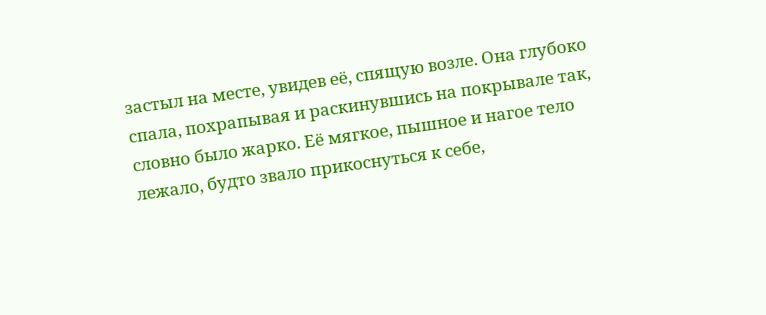застыл на месте, увидев её, спящую возле. Она глубоко спала, похрапывая и раскинувшись на покрывале так, словно было жарко. Её мягкое, пышное и нагое тело лежало, будто звало прикоснуться к себе,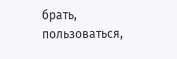брать, пользоваться,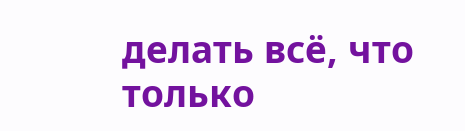делать всё, что только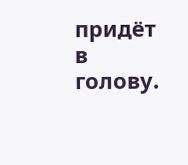придёт в голову.